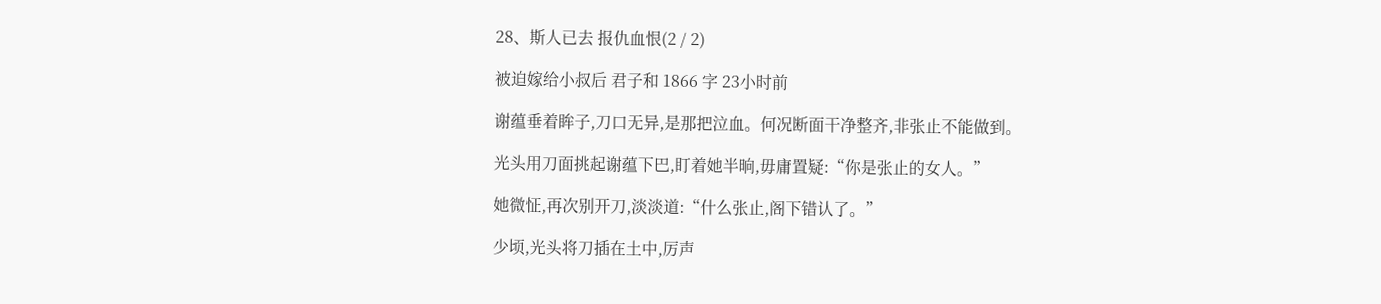28、斯人已去 报仇血恨(2 / 2)

被迫嫁给小叔后 君子和 1866 字 23小时前

谢蕴垂着眸子,刀口无异,是那把泣血。何况断面干净整齐,非张止不能做到。

光头用刀面挑起谢蕴下巴,盯着她半晌,毋庸置疑:“你是张止的女人。”

她微怔,再次别开刀,淡淡道:“什么张止,阁下错认了。”

少顷,光头将刀插在土中,厉声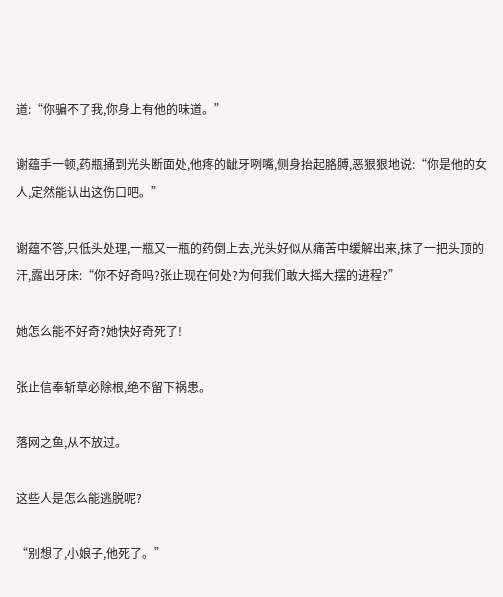道:“你骗不了我,你身上有他的味道。”

谢蕴手一顿,药瓶捅到光头断面处,他疼的龇牙咧嘴,侧身抬起胳膊,恶狠狠地说:“你是他的女人,定然能认出这伤口吧。”

谢蕴不答,只低头处理,一瓶又一瓶的药倒上去,光头好似从痛苦中缓解出来,抹了一把头顶的汗,露出牙床:“你不好奇吗?张止现在何处?为何我们敢大摇大摆的进程?”

她怎么能不好奇?她快好奇死了!

张止信奉斩草必除根,绝不留下祸患。

落网之鱼,从不放过。

这些人是怎么能逃脱呢?

“别想了,小娘子,他死了。”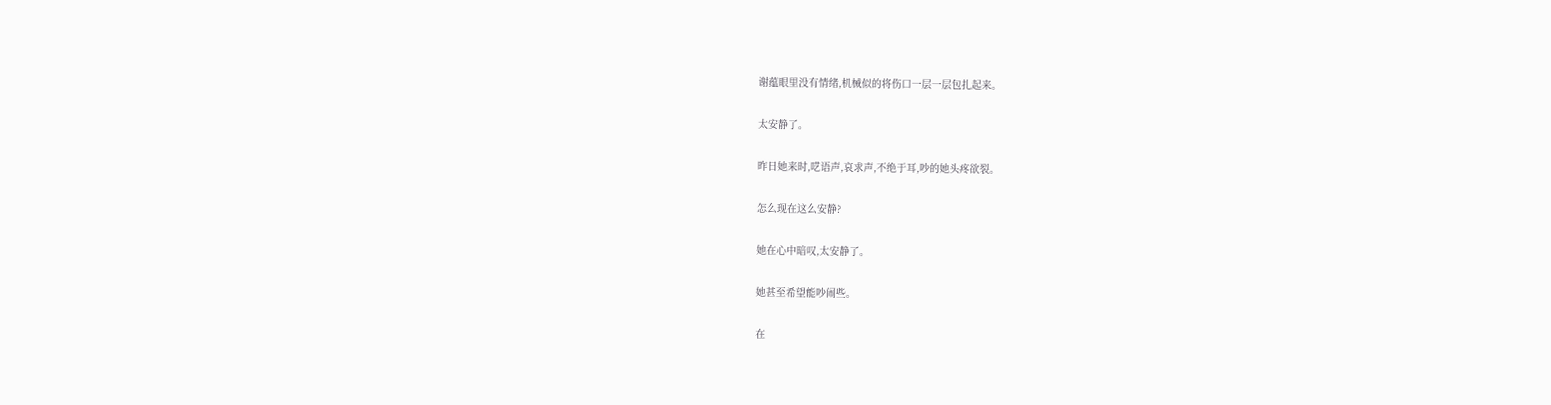谢蕴眼里没有情绪,机械似的将伤口一层一层包扎起来。

太安静了。

昨日她来时,呓语声,哀求声,不绝于耳,吵的她头疼欲裂。

怎么现在这么安静?

她在心中暗叹,太安静了。

她甚至希望能吵闹些。

在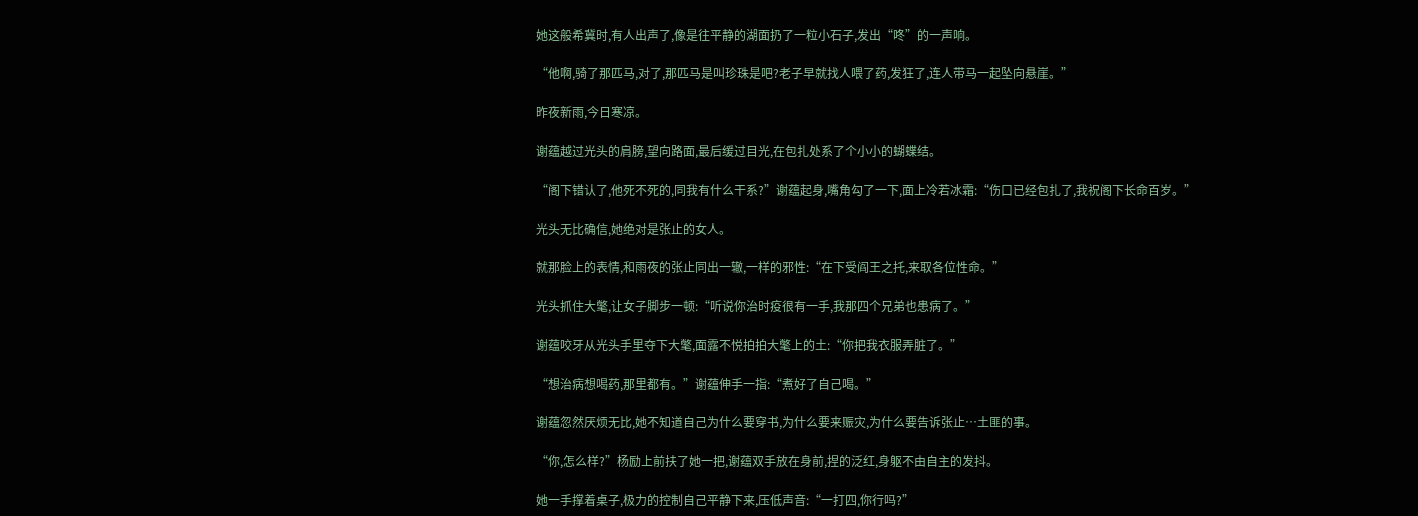她这般希冀时,有人出声了,像是往平静的湖面扔了一粒小石子,发出“咚”的一声响。

“他啊,骑了那匹马,对了,那匹马是叫珍珠是吧?老子早就找人喂了药,发狂了,连人带马一起坠向悬崖。”

昨夜新雨,今日寒凉。

谢蕴越过光头的肩膀,望向路面,最后缓过目光,在包扎处系了个小小的蝴蝶结。

“阁下错认了,他死不死的,同我有什么干系?”谢蕴起身,嘴角勾了一下,面上冷若冰霜:“伤口已经包扎了,我祝阁下长命百岁。”

光头无比确信,她绝对是张止的女人。

就那脸上的表情,和雨夜的张止同出一辙,一样的邪性:“在下受阎王之托,来取各位性命。”

光头抓住大氅,让女子脚步一顿:“听说你治时疫很有一手,我那四个兄弟也患病了。”

谢蕴咬牙从光头手里夺下大氅,面露不悦拍拍大氅上的土:“你把我衣服弄脏了。”

“想治病想喝药,那里都有。”谢蕴伸手一指:“煮好了自己喝。”

谢蕴忽然厌烦无比,她不知道自己为什么要穿书,为什么要来赈灾,为什么要告诉张止…土匪的事。

“你,怎么样?”杨励上前扶了她一把,谢蕴双手放在身前,捏的泛红,身躯不由自主的发抖。

她一手撑着桌子,极力的控制自己平静下来,压低声音:“一打四,你行吗?”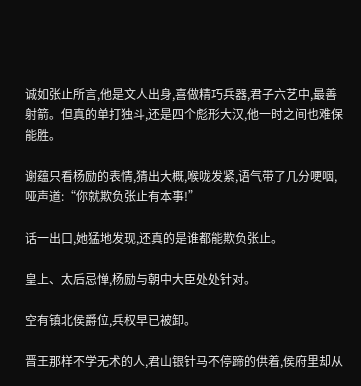诚如张止所言,他是文人出身,喜做精巧兵器,君子六艺中,最善射箭。但真的单打独斗,还是四个彪形大汉,他一时之间也难保能胜。

谢蕴只看杨励的表情,猜出大概,喉咙发紧,语气带了几分哽咽,哑声道:“你就欺负张止有本事!”

话一出口,她猛地发现,还真的是谁都能欺负张止。

皇上、太后忌惮,杨励与朝中大臣处处针对。

空有镇北侯爵位,兵权早已被卸。

晋王那样不学无术的人,君山银针马不停蹄的供着,侯府里却从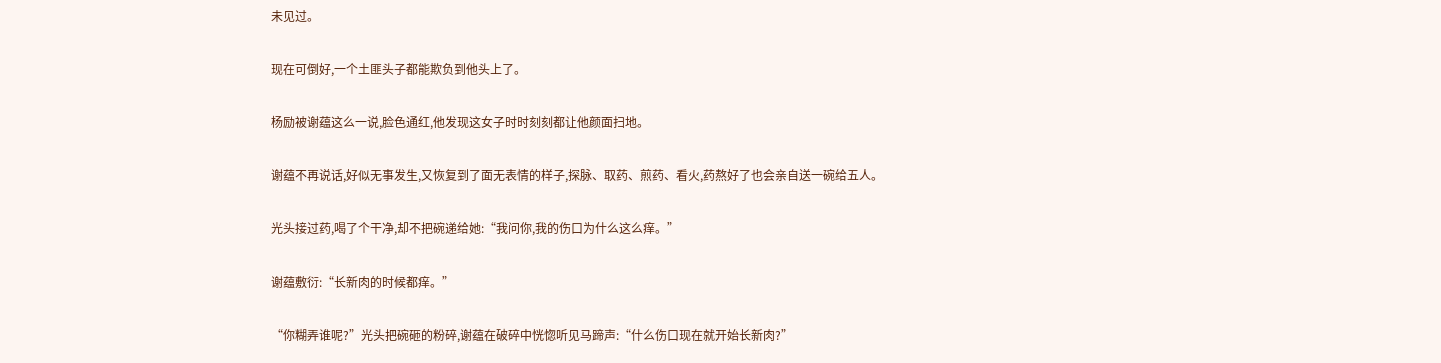未见过。

现在可倒好,一个土匪头子都能欺负到他头上了。

杨励被谢蕴这么一说,脸色通红,他发现这女子时时刻刻都让他颜面扫地。

谢蕴不再说话,好似无事发生,又恢复到了面无表情的样子,探脉、取药、煎药、看火,药熬好了也会亲自送一碗给五人。

光头接过药,喝了个干净,却不把碗递给她:“我问你,我的伤口为什么这么痒。”

谢蕴敷衍:“长新肉的时候都痒。”

“你糊弄谁呢?”光头把碗砸的粉碎,谢蕴在破碎中恍惚听见马蹄声:“什么伤口现在就开始长新肉?”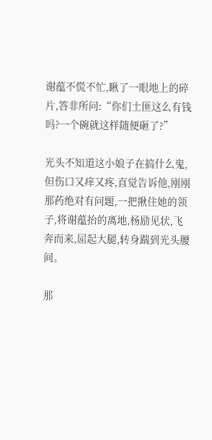谢蕴不慌不忙,瞅了一眼地上的碎片,答非所问:“你们土匪这么有钱吗?一个碗就这样随便砸了?”

光头不知道这小娘子在搞什么鬼,但伤口又痒又疼,直觉告诉他,刚刚那药绝对有问题,一把揪住她的领子,将谢蕴抬的离地,杨励见状,飞奔而来,屈起大腿,转身踹到光头腰间。

那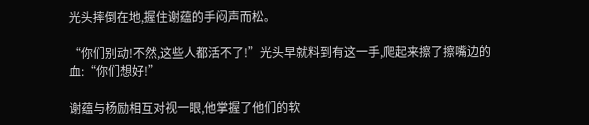光头摔倒在地,握住谢蕴的手闷声而松。

“你们别动!不然,这些人都活不了!”光头早就料到有这一手,爬起来擦了擦嘴边的血:“你们想好!”

谢蕴与杨励相互对视一眼,他掌握了他们的软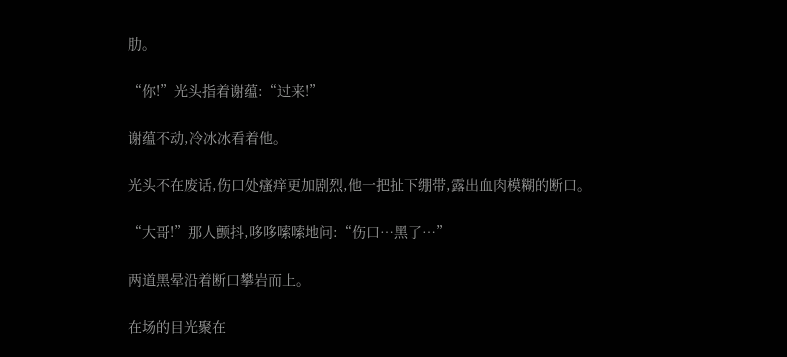肋。

“你!”光头指着谢蕴:“过来!”

谢蕴不动,冷冰冰看着他。

光头不在废话,伤口处瘙痒更加剧烈,他一把扯下绷带,露出血肉模糊的断口。

“大哥!”那人颤抖,哆哆嗦嗦地问:“伤口…黑了…”

两道黑晕沿着断口攀岩而上。

在场的目光聚在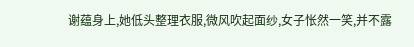谢蕴身上,她低头整理衣服,微风吹起面纱,女子怅然一笑,并不露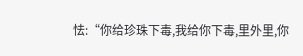怯:“你给珍珠下毒,我给你下毒,里外里,你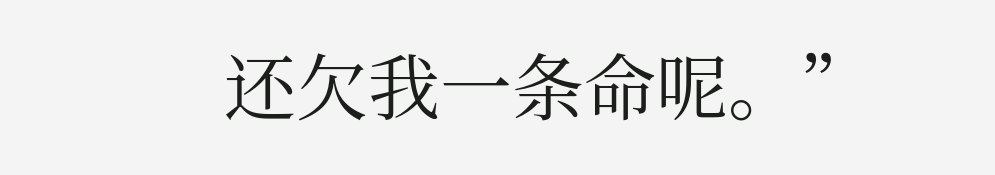还欠我一条命呢。”